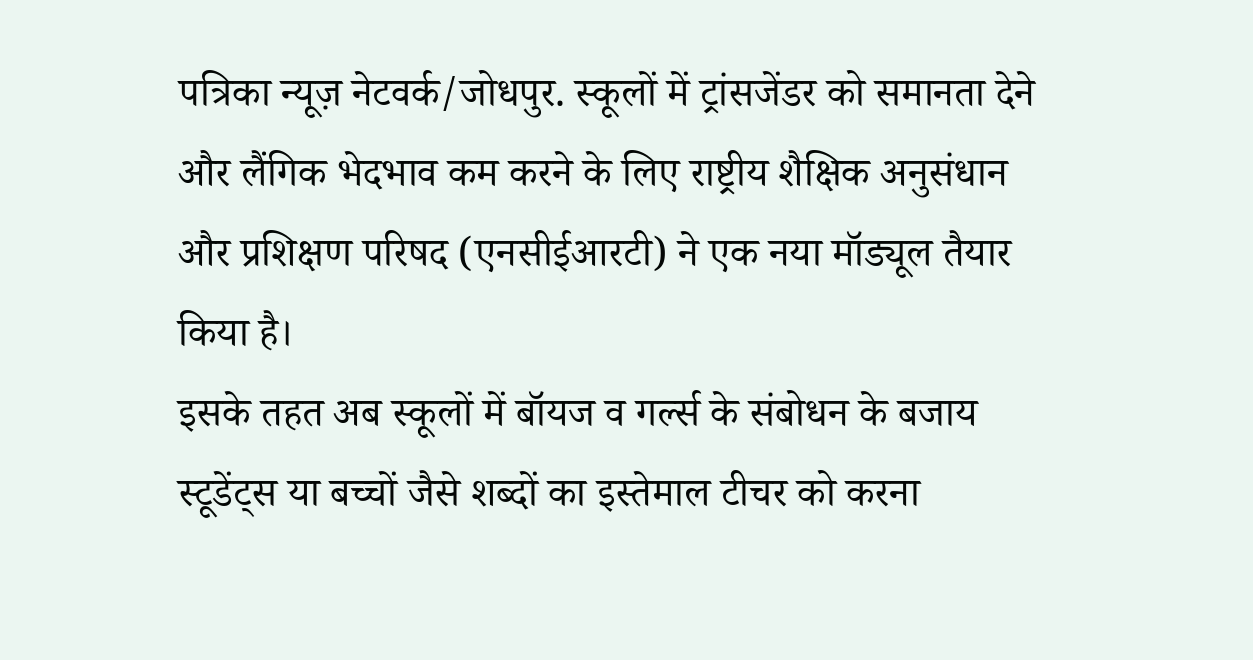पत्रिका न्यूज़ नेटवर्क/जोधपुर. स्कूलों में ट्रांसजेंडर को समानता देने और लैंगिक भेदभाव कम करने के लिए राष्ट्रीय शैक्षिक अनुसंधान और प्रशिक्षण परिषद (एनसीईआरटी) ने एक नया मॉड्यूल तैयार किया है।
इसके तहत अब स्कूलों में बॉयज व गर्ल्स के संबोधन के बजाय स्टूडेंट्स या बच्चों जैसे शब्दों का इस्तेमाल टीचर को करना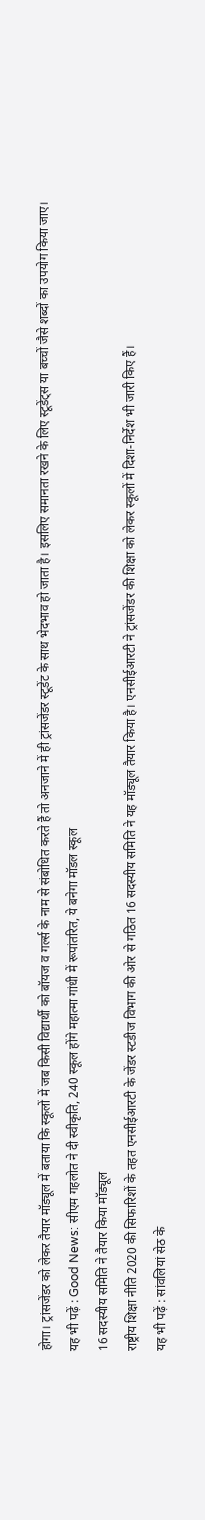होगा। ट्रांसजेंडर को लेकर तैयार मॉड्यूल में बताया कि स्कूलों में जब किसी विद्यार्थी को बॉयज व गर्ल्स के नाम से संबोधित करते हैं तो अनजाने में ही ट्रांसजेंडर स्टूडेंट के साथ भेदभाव हो जाता है। इसलिए समानता रखने के लिए स्टूडेंट्स या बच्चों जैसे शब्दों का उपयोग किया जाए।
यह भी पढ़ें : Good News: सीएम गहलोत ने दी स्वीकृति, 240 स्कूल होंगे महात्मा गांधी में रूपांतरित, ये बनेगा मॉडल स्कूल
16 सदस्यीय समिति ने तैयार किया मॉड्यूल
राष्ट्रीय शिक्षा नीति 2020 की सिफारिशों के तहत एनसीईआरटी के जेंडर स्टडीज विभाग की ओर से गठित 16 सदस्यीय समिति ने यह मॉड्यूल तैयार किया है। एनसीईआरटी ने ट्रांसजेंडर की शिक्षा को लेकर स्कूलों में दिशा-निर्देश भी जारी किए हैं।
यह भी पढ़ें : सांवलियां सेठ के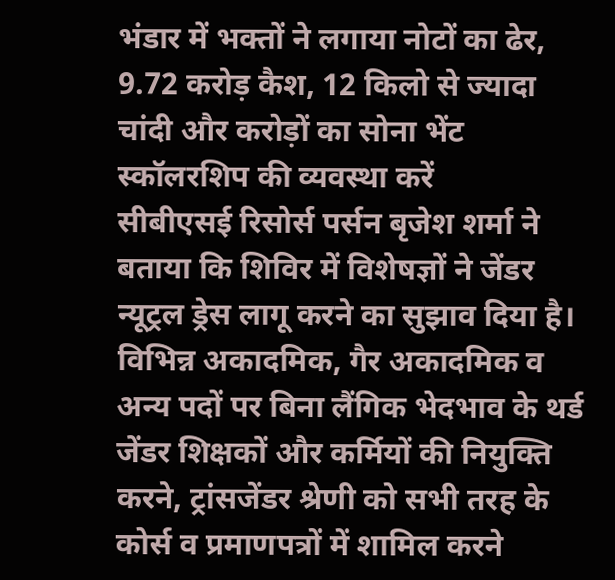भंडार में भक्तों ने लगाया नोटों का ढेर, 9.72 करोड़ कैश, 12 किलो से ज्यादा चांदी और करोड़ों का सोना भेंट
स्कॉलरशिप की व्यवस्था करें
सीबीएसई रिसोर्स पर्सन बृजेश शर्मा ने बताया कि शिविर में विशेषज्ञों ने जेंडर न्यूट्रल ड्रेस लागू करने का सुझाव दिया है। विभिन्न अकादमिक, गैर अकादमिक व अन्य पदों पर बिना लैंगिक भेदभाव के थर्ड जेंडर शिक्षकों और कर्मियों की नियुक्ति करने, ट्रांसजेंडर श्रेणी को सभी तरह के कोर्स व प्रमाणपत्रों में शामिल करने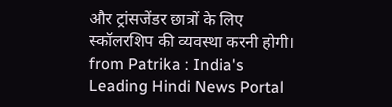और ट्रांसजेंडर छात्रों के लिए स्कॉलरशिप की व्यवस्था करनी होगी।
from Patrika : India's Leading Hindi News Portal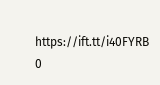https://ift.tt/i40FYRB
0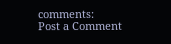comments:
Post a Comment